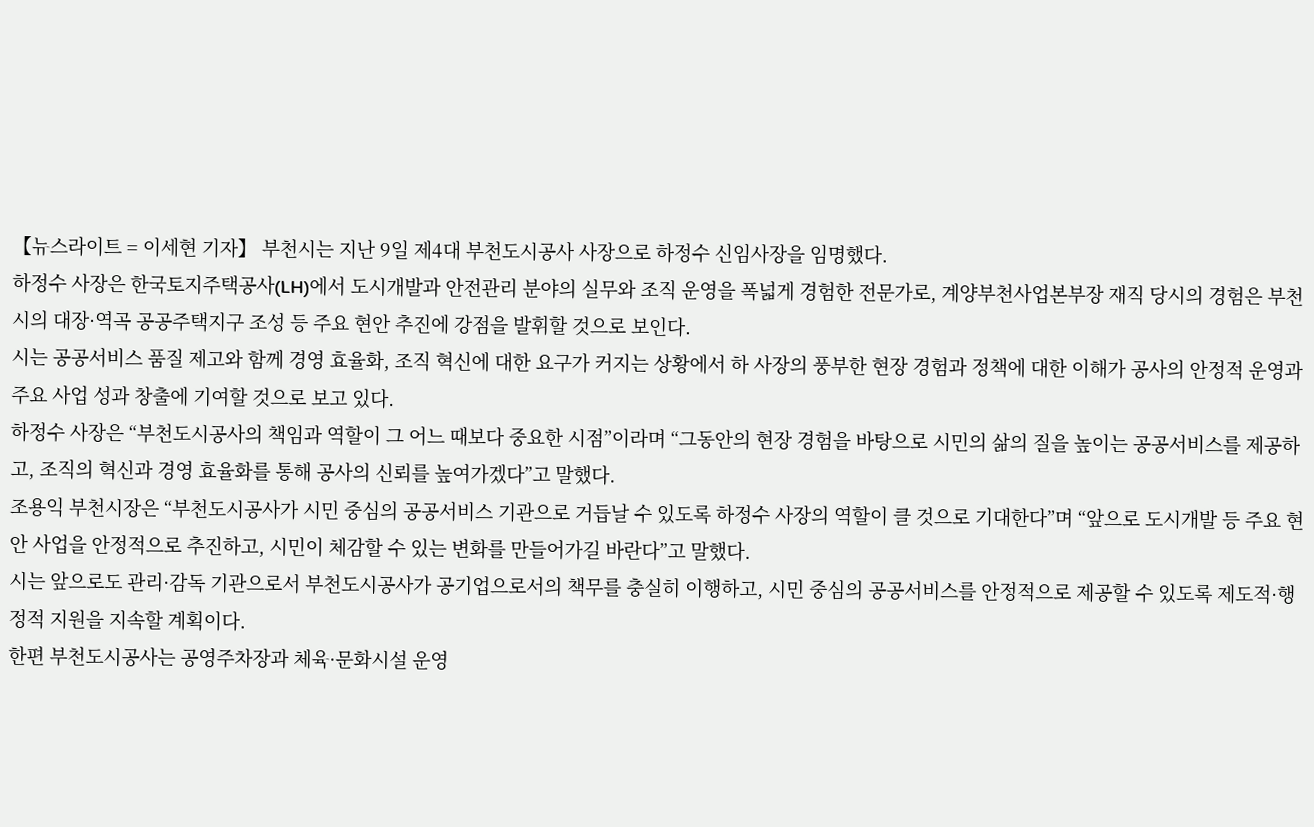【뉴스라이트 = 이세현 기자】 부천시는 지난 9일 제4대 부천도시공사 사장으로 하정수 신임사장을 임명했다.
하정수 사장은 한국토지주택공사(LH)에서 도시개발과 안전관리 분야의 실무와 조직 운영을 폭넓게 경험한 전문가로, 계양부천사업본부장 재직 당시의 경험은 부천시의 대장·역곡 공공주택지구 조성 등 주요 현안 추진에 강점을 발휘할 것으로 보인다.
시는 공공서비스 품질 제고와 함께 경영 효율화, 조직 혁신에 대한 요구가 커지는 상황에서 하 사장의 풍부한 현장 경험과 정책에 대한 이해가 공사의 안정적 운영과 주요 사업 성과 창출에 기여할 것으로 보고 있다.
하정수 사장은 “부천도시공사의 책임과 역할이 그 어느 때보다 중요한 시점”이라며 “그동안의 현장 경험을 바탕으로 시민의 삶의 질을 높이는 공공서비스를 제공하고, 조직의 혁신과 경영 효율화를 통해 공사의 신뢰를 높여가겠다”고 말했다.
조용익 부천시장은 “부천도시공사가 시민 중심의 공공서비스 기관으로 거듭날 수 있도록 하정수 사장의 역할이 클 것으로 기대한다”며 “앞으로 도시개발 등 주요 현안 사업을 안정적으로 추진하고, 시민이 체감할 수 있는 변화를 만들어가길 바란다”고 말했다.
시는 앞으로도 관리·감독 기관으로서 부천도시공사가 공기업으로서의 책무를 충실히 이행하고, 시민 중심의 공공서비스를 안정적으로 제공할 수 있도록 제도적·행정적 지원을 지속할 계획이다.
한편 부천도시공사는 공영주차장과 체육·문화시설 운영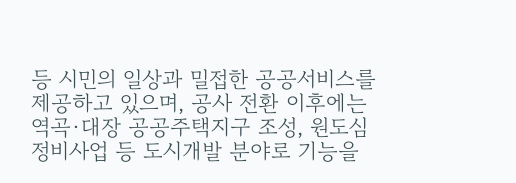등 시민의 일상과 밀접한 공공서비스를 제공하고 있으며, 공사 전환 이후에는 역곡·대장 공공주택지구 조성, 원도심 정비사업 등 도시개발 분야로 기능을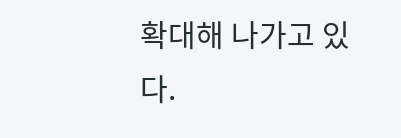확대해 나가고 있다.